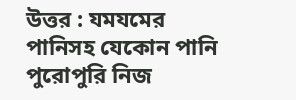উত্তর : যমযমের পানিসহ যেকোন পানি পুরোপুরি নিজ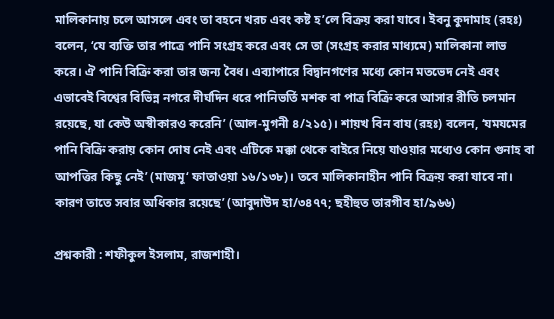মালিকানায় চলে আসলে এবং তা বহনে খরচ এবং কষ্ট হ’লে বিক্রয় করা যাবে। ইবনু কুদামাহ (রহঃ) বলেন, ‘যে ব্যক্তি তার পাত্রে পানি সংগ্রহ করে এবং সে তা (সংগ্রহ করার মাধ্যমে) মালিকানা লাভ করে। ঐ পানি বিক্রি করা তার জন্য বৈধ। এব্যাপারে বিদ্বানগণের মধ্যে কোন মতভেদ নেই এবং এভাবেই বিশ্বের বিভিন্ন নগরে দীর্ঘদিন ধরে পানিভর্তি মশক বা পাত্র বিক্রি করে আসার রীতি চলমান রয়েছে, যা কেউ অস্বীকারও করেনি’ (আল-মুগনী ৪/২১৫)। শায়খ বিন বায (রহঃ) বলেন, ‘যমযমের পানি বিক্রি করায় কোন দোষ নেই এবং এটিকে মক্কা থেকে বাইরে নিয়ে যাওয়ার মধ্যেও কোন গুনাহ বা আপত্তির কিছু নেই’ (মাজমূ‘ ফাতাওয়া ১৬/১৩৮)। তবে মালিকানাহীন পানি বিক্রয় করা যাবে না। কারণ তাতে সবার অধিকার রয়েছে’ (আবুদাউদ হা/৩৪৭৭; ছহীহুত তারগীব হা/৯৬৬)

প্রশ্নকারী : শফীকুল ইসলাম, রাজশাহী।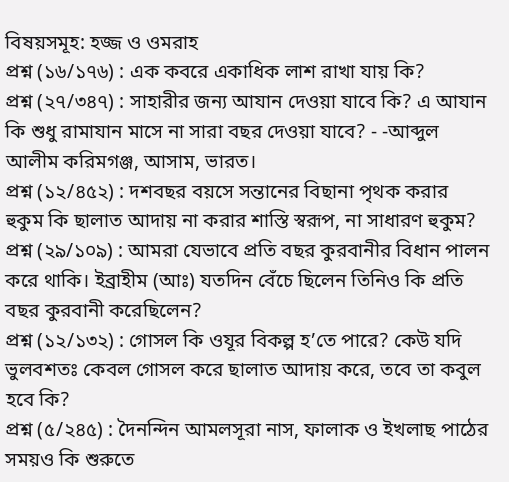বিষয়সমূহ: হজ্জ ও ওমরাহ
প্রশ্ন (১৬/১৭৬) : এক কবরে একাধিক লাশ রাখা যায় কি?
প্রশ্ন (২৭/৩৪৭) : সাহারীর জন্য আযান দেওয়া যাবে কি? এ আযান কি শুধু রামাযান মাসে না সারা বছর দেওয়া যাবে? - -আব্দুল আলীম করিমগঞ্জ, আসাম, ভারত।
প্রশ্ন (১২/৪৫২) : দশবছর বয়সে সন্তানের বিছানা পৃথক করার হুকুম কি ছালাত আদায় না করার শাস্তি স্বরূপ, না সাধারণ হুকুম?
প্রশ্ন (২৯/১০৯) : আমরা যেভাবে প্রতি বছর কুরবানীর বিধান পালন করে থাকি। ইব্রাহীম (আঃ) যতদিন বেঁচে ছিলেন তিনিও কি প্রতি বছর কুরবানী করেছিলেন?
প্রশ্ন (১২/১৩২) : গোসল কি ওযূর বিকল্প হ’তে পারে? কেউ যদি ভুলবশতঃ কেবল গোসল করে ছালাত আদায় করে, তবে তা কবুল হবে কি?
প্রশ্ন (৫/২৪৫) : দৈনন্দিন আমলসূরা নাস, ফালাক ও ইখলাছ পাঠের সময়ও কি শুরুতে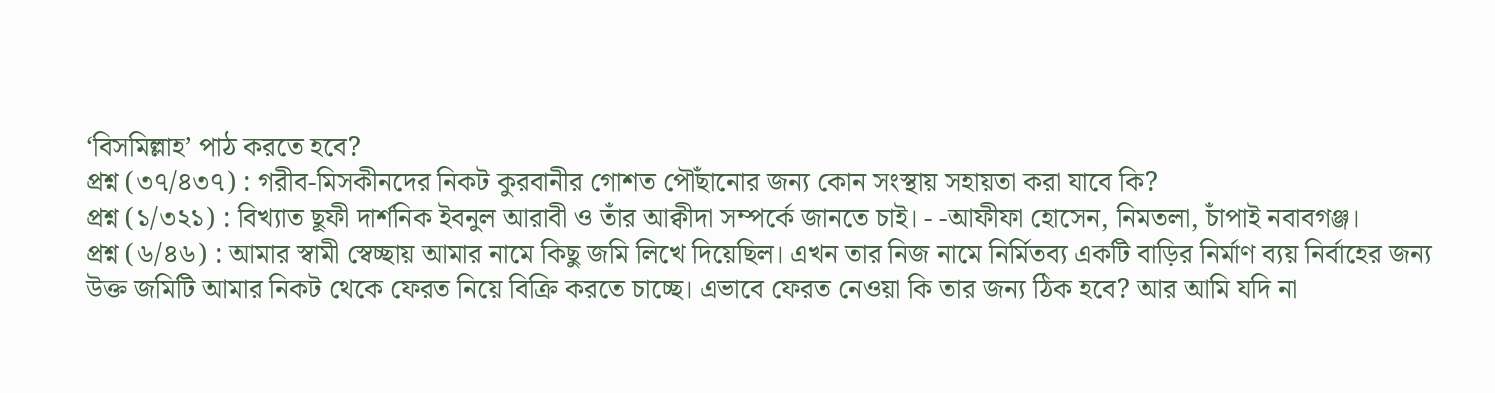‘বিসমিল্লাহ’ পাঠ করতে হবে?
প্রশ্ন (৩৭/৪৩৭) : গরীব-মিসকীনদের নিকট কুরবানীর গোশত পৌঁছানোর জন্য কোন সংস্থায় সহায়তা করা যাবে কি?
প্রশ্ন (১/৩২১) : বিখ্যাত ছূফী দার্শনিক ইবনুল আরাবী ও তাঁর আক্বীদা সম্পর্কে জানতে চাই। - -আফীফা হোসেন, নিমতলা, চাঁপাই নবাবগঞ্জ।
প্রশ্ন (৬/৪৬) : আমার স্বামী স্বেচ্ছায় আমার নামে কিছু জমি লিখে দিয়েছিল। এখন তার নিজ নামে নির্মিতব্য একটি বাড়ির নির্মাণ ব্যয় নির্বাহের জন্য উক্ত জমিটি আমার নিকট থেকে ফেরত নিয়ে বিক্রি করতে চাচ্ছে। এভাবে ফেরত নেওয়া কি তার জন্য ঠিক হবে? আর আমি যদি না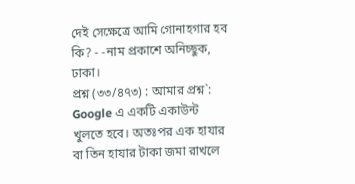দেই সেক্ষেত্রে আমি গোনাহগার হব কি? - -নাম প্রকাশে অনিচ্ছুক, ঢাকা।
প্রশ্ন (৩৩/৪৭৩) : আমার প্রশ্ন`: Google এ একটি একাউন্ট খুলতে হবে। অতঃপর এক হাযার বা তিন হাযার টাকা জমা রাখলে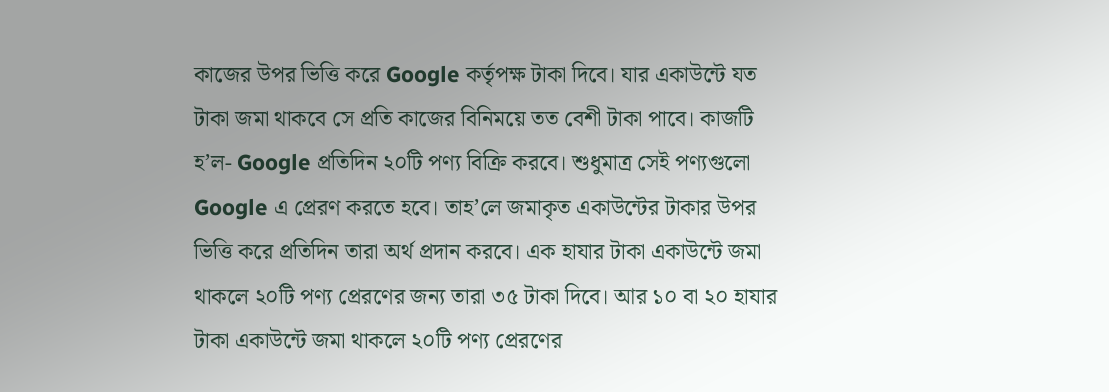কাজের উপর ভিত্তি করে Google কর্তৃপক্ষ টাকা দিবে। যার একাউন্টে যত টাকা জমা থাকবে সে প্রতি কাজের বিনিময়ে তত বেশী টাকা পাবে। কাজটি হ’ল- Google প্রতিদিন ২০টি পণ্য বিক্রি করবে। শুধুমাত্র সেই পণ্যগুলো Google এ প্রেরণ করতে হবে। তাহ’লে জমাকৃত একাউন্টের টাকার উপর ভিত্তি করে প্রতিদিন তারা অর্থ প্রদান করবে। এক হাযার টাকা একাউন্টে জমা থাকলে ২০টি পণ্য প্রেরণের জন্য তারা ৩৫ টাকা দিবে। আর ১০ বা ২০ হাযার টাকা একাউন্টে জমা থাকলে ২০টি পণ্য প্রেরণের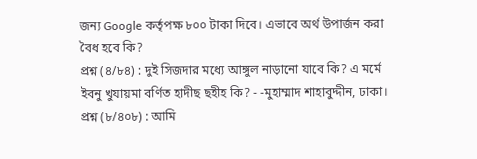জন্য Google কর্তৃপক্ষ ৮০০ টাকা দিবে। এভাবে অর্থ উপার্জন করা বৈধ হবে কি?
প্রশ্ন (৪/৮৪) : দুই সিজদার মধ্যে আঙ্গুল নাড়ানো যাবে কি? এ মর্মে ইবনু খুযায়মা বর্ণিত হাদীছ ছহীহ কি? - -মুহাম্মাদ শাহাবুদ্দীন, ঢাকা।
প্রশ্ন (৮/৪০৮) : আমি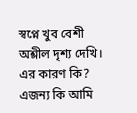স্বপ্নে খুব বেশী অশ্লীল দৃশ্য দেখি। এর কারণ কি? এজন্য কি আমি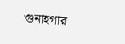গুনাহগার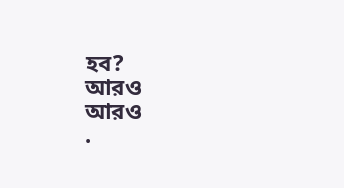হব?
আরও
আরও
.